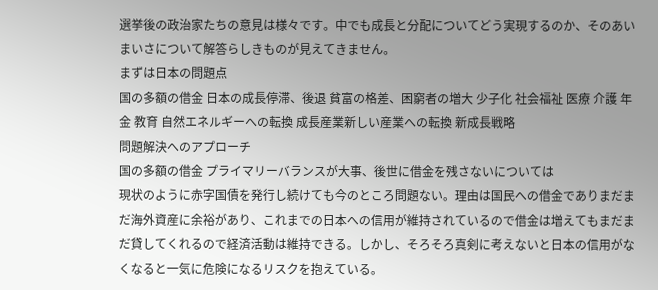選挙後の政治家たちの意見は様々です。中でも成長と分配についてどう実現するのか、そのあいまいさについて解答らしきものが見えてきません。
まずは日本の問題点
国の多額の借金 日本の成長停滞、後退 貧富の格差、困窮者の増大 少子化 社会福祉 医療 介護 年金 教育 自然エネルギーへの転換 成長産業新しい産業への転換 新成長戦略
問題解決へのアプローチ
国の多額の借金 プライマリーバランスが大事、後世に借金を残さないについては
現状のように赤字国債を発行し続けても今のところ問題ない。理由は国民への借金でありまだまだ海外資産に余裕があり、これまでの日本への信用が維持されているので借金は増えてもまだまだ貸してくれるので経済活動は維持できる。しかし、そろそろ真剣に考えないと日本の信用がなくなると一気に危険になるリスクを抱えている。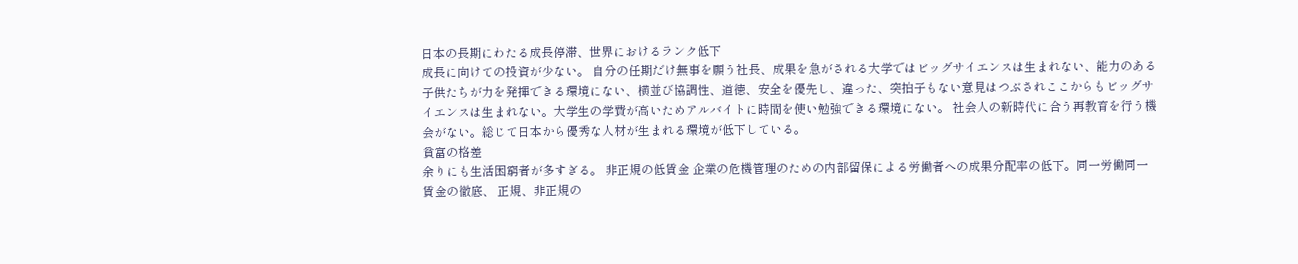日本の長期にわたる成長停滞、世界におけるランク低下
成長に向けての投資が少ない。 自分の任期だけ無事を願う社長、成果を急がされる大学ではビッグサイエンスは生まれない、能力のある子供たちが力を発揮できる環境にない、横並び協調性、道徳、安全を優先し、違った、突拍子もない意見はつぶされここからもビッグサイエンスは生まれない。大学生の学費が高いためアルバイトに時間を使い勉強できる環境にない。 社会人の新時代に合う再教育を行う機会がない。総じて日本から優秀な人材が生まれる環境が低下している。
貧富の格差
余りにも生活困窮者が多すぎる。 非正規の低賃金 企業の危機管理のための内部留保による労働者への成果分配率の低下。同一労働同一賃金の徹底、 正規、非正規の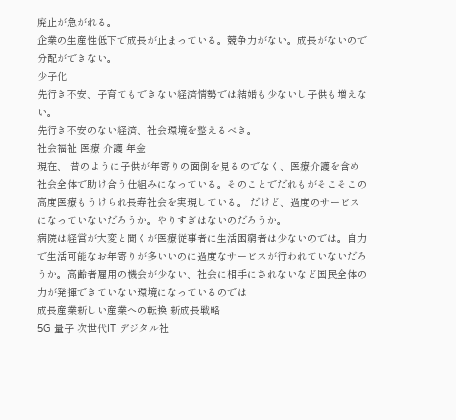廃止が急がれる。
企業の生産性低下で成長が止まっている。競争力がない。成長がないので分配ができない。
少子化
先行き不安、子育てもできない経済情勢では結婚も少ないし子供も増えない。
先行き不安のない経済、社会環境を整えるべき。
社会福祉 医療 介護 年金
現在、 昔のように子供が年寄りの面倒を見るのでなく、医療介護を含め社会全体で助け合う仕組みになっている。そのことでだれもがそこそこの高度医療もうけられ長寿社会を実現している。 だけど、過度のサービスになっていないだろうか。やりすぎはないのだろうか。
病院は経営が大変と聞くが医療従事者に生活困窮者は少ないのでは。自力で生活可能なお年寄りが多いいのに過度なサービスが行われていないだろうか。高齢者雇用の機会が少ない、社会に相手にされないなど国民全体の力が発揮できていない環境になっているのでは
成長産業新しい産業への転換 新成長戦略
5G 量子 次世代IT デジタル社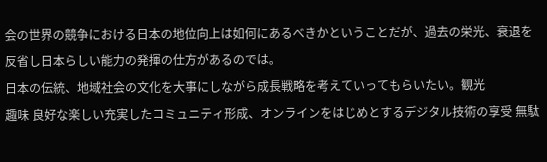会の世界の競争における日本の地位向上は如何にあるべきかということだが、過去の栄光、衰退を反省し日本らしい能力の発揮の仕方があるのでは。
日本の伝統、地域社会の文化を大事にしながら成長戦略を考えていってもらいたい。観光
趣味 良好な楽しい充実したコミュニティ形成、オンラインをはじめとするデジタル技術の享受 無駄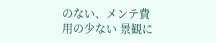のない、メンテ費用の少ない 景観に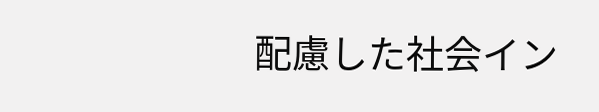配慮した社会イン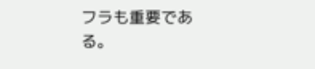フラも重要である。